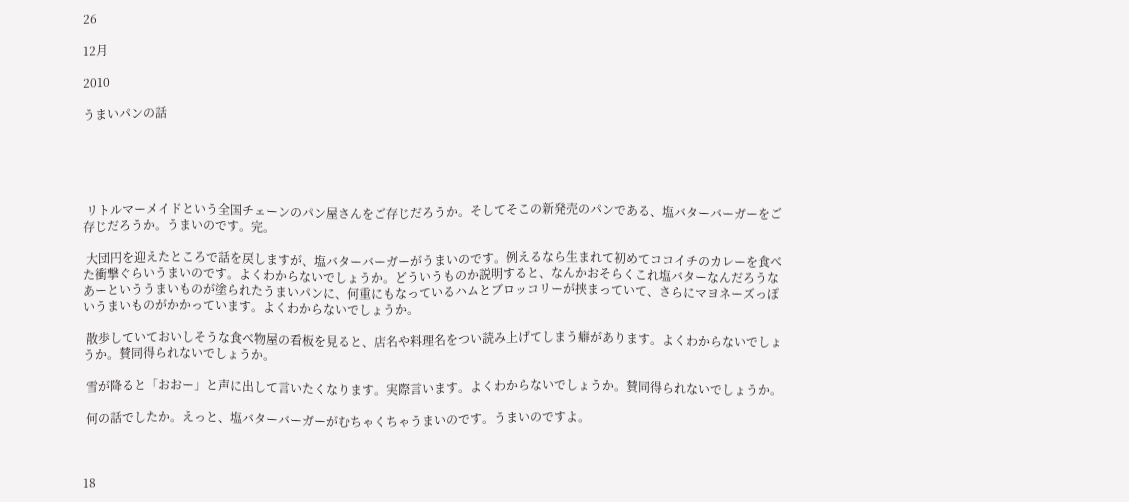26

12月

2010

うまいパンの話





 リトルマーメイドという全国チェーンのパン屋さんをご存じだろうか。そしてそこの新発売のパンである、塩バターバーガーをご存じだろうか。うまいのです。完。

 大団円を迎えたところで話を戻しますが、塩バターバーガーがうまいのです。例えるなら生まれて初めてココイチのカレーを食べた衝撃ぐらいうまいのです。よくわからないでしょうか。どういうものか説明すると、なんかおそらくこれ塩バターなんだろうなあーといううまいものが塗られたうまいパンに、何重にもなっているハムとブロッコリーが挟まっていて、さらにマヨネーズっぽいうまいものがかかっています。よくわからないでしょうか。

 散歩していておいしそうな食べ物屋の看板を見ると、店名や料理名をつい読み上げてしまう癖があります。よくわからないでしょうか。賛同得られないでしょうか。

 雪が降ると「おおー」と声に出して言いたくなります。実際言います。よくわからないでしょうか。賛同得られないでしょうか。

 何の話でしたか。えっと、塩バターバーガーがむちゃくちゃうまいのです。うまいのですよ。



18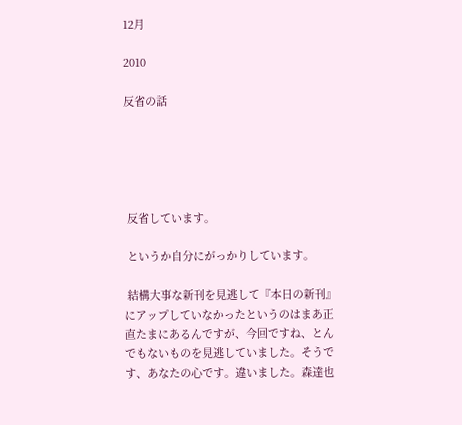12月

2010

反省の話





 反省しています。

 というか自分にがっかりしています。

 結構大事な新刊を見逃して『本日の新刊』にアップしていなかったというのはまあ正直たまにあるんですが、今回ですね、とんでもないものを見逃していました。そうです、あなたの心です。違いました。森達也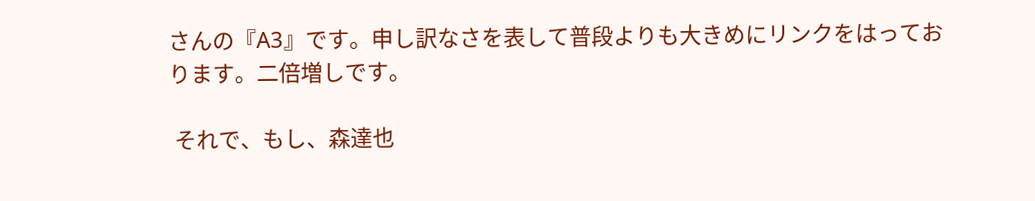さんの『A3』です。申し訳なさを表して普段よりも大きめにリンクをはっております。二倍増しです。

 それで、もし、森達也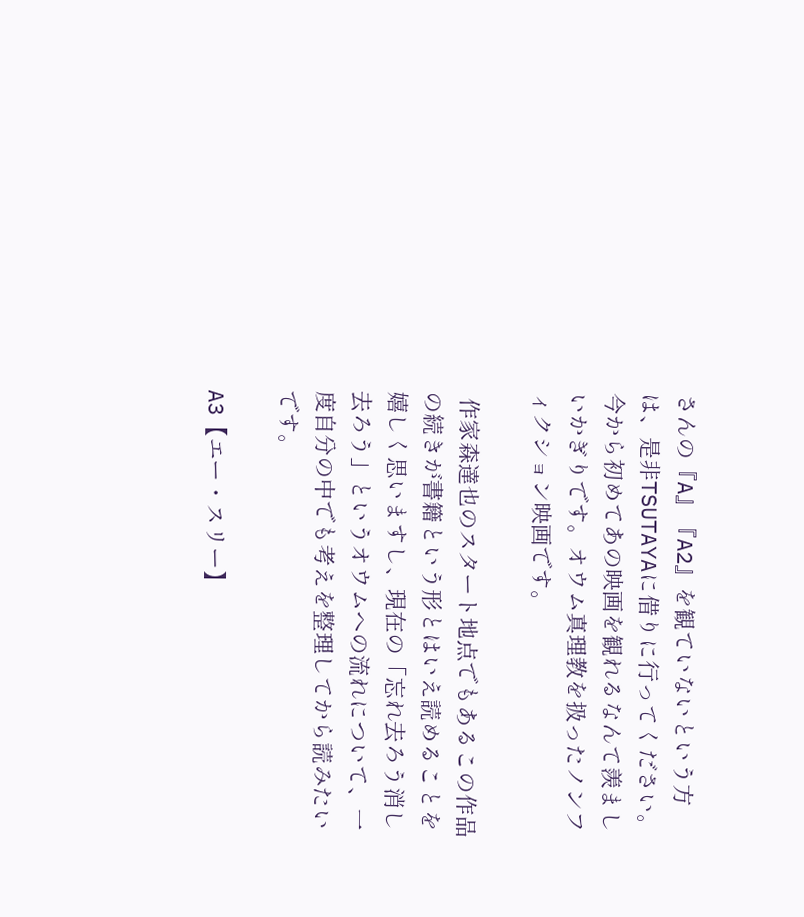さんの『A』『A2』を観ていないという方は、是非TSUTAYAに借りに行ってください。今から初めてあの映画を観れるなんて羨ましいかぎりです。オウム真理教を扱ったノンフィクション映画です。

 作家森達也のスタート地点でもあるこの作品の続きが書籍という形とはいえ読めることを嬉しく思いますし、現在の「忘れ去ろう消し去ろう」というオウムへの流れについて、一度自分の中でも考えを整理してから読みたいです。

A3【エー・スリー】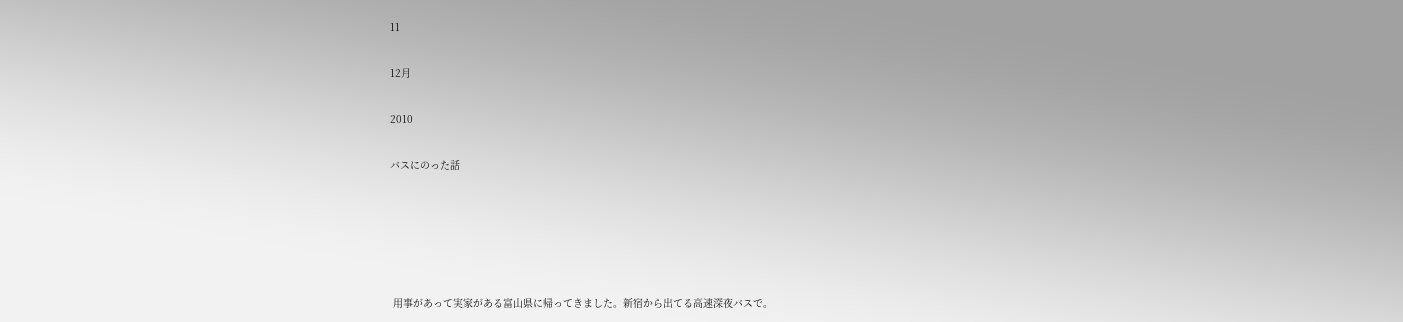11

12月

2010

バスにのった話





 用事があって実家がある富山県に帰ってきました。新宿から出てる高速深夜バスで。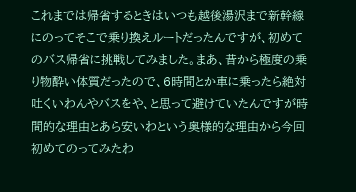これまでは帰省するときはいつも越後湯沢まで新幹線にのってそこで乗り換えルートだったんですが、初めてのバス帰省に挑戦してみました。まあ、昔から極度の乗り物酔い体質だったので、6時間とか車に乗ったら絶対吐くいわんやバスをや、と思って避けていたんですが時間的な理由とあら安いわという奥様的な理由から今回初めてのってみたわ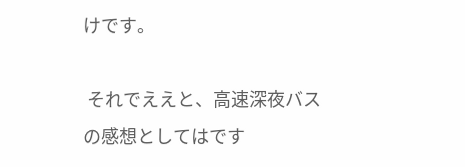けです。

 それでええと、高速深夜バスの感想としてはです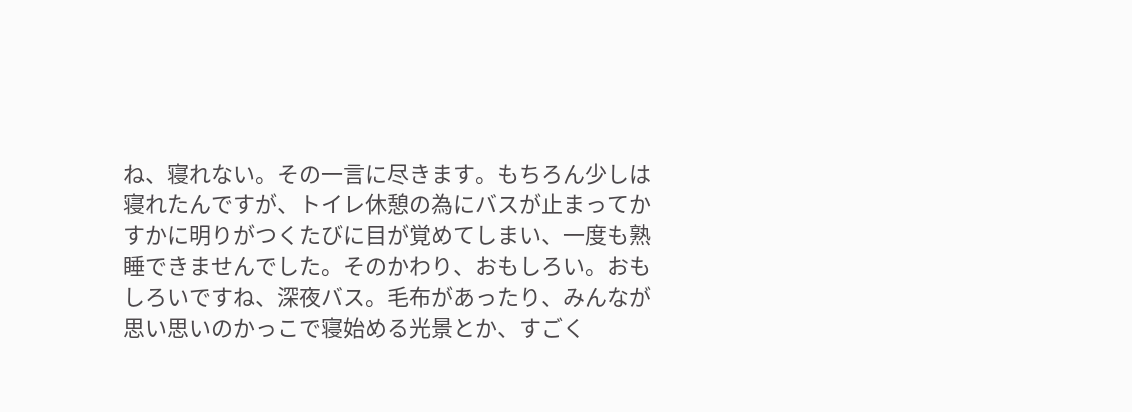ね、寝れない。その一言に尽きます。もちろん少しは寝れたんですが、トイレ休憩の為にバスが止まってかすかに明りがつくたびに目が覚めてしまい、一度も熟睡できませんでした。そのかわり、おもしろい。おもしろいですね、深夜バス。毛布があったり、みんなが思い思いのかっこで寝始める光景とか、すごく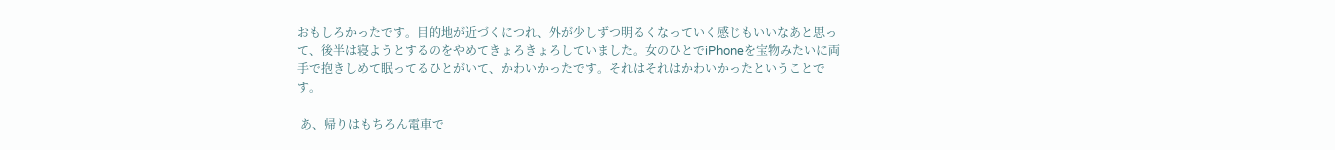おもしろかったです。目的地が近づくにつれ、外が少しずつ明るくなっていく感じもいいなあと思って、後半は寝ようとするのをやめてきょろきょろしていました。女のひとでiPhoneを宝物みたいに両手で抱きしめて眠ってるひとがいて、かわいかったです。それはそれはかわいかったということです。

 あ、帰りはもちろん電車で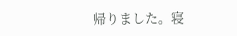帰りました。寝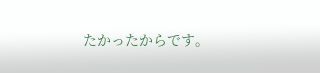たかったからです。